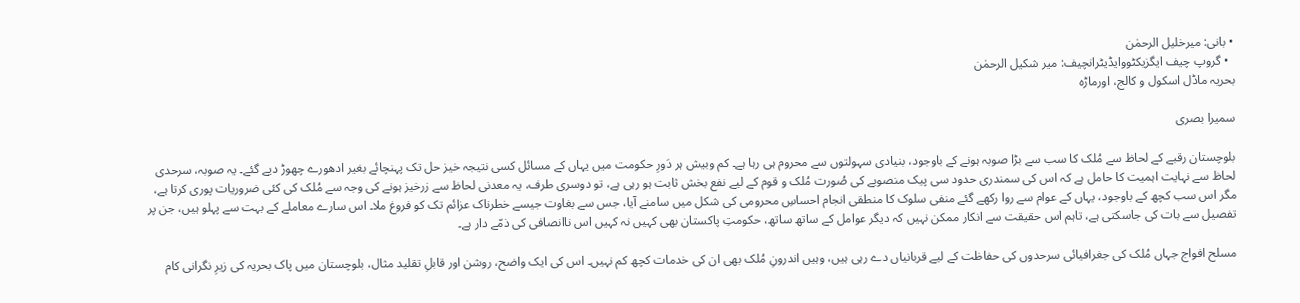• بانی: میرخلیل الرحمٰن
  • گروپ چیف ایگزیکٹووایڈیٹرانچیف: میر شکیل الرحمٰن
بحریہ ماڈل اسکول و کالج، اورماڑہ

سمیرا بصری

بلوچستان رقبے کے لحاظ سے مُلک کا سب سے بڑا صوبہ ہونے کے باوجود، بنیادی سہولتوں سے محروم ہی رہا ہے۔ کم وبیش ہر دَورِ حکومت میں یہاں کے مسائل کسی نتیجہ خیز حل تک پہنچائے بغیر ادھورے چھوڑ دیے گئے۔ یہ صوبہ، سرحدی لحاظ سے نہایت اہمیت کا حامل ہے کہ اس کی سمندری حدود سی پیک منصوبے کی صُورت مُلک و قوم کے لیے نفع بخش ثابت ہو رہی ہے، تو دوسری طرف، یہ معدنی لحاظ سے زرخیز ہونے کی وجہ سے مُلک کی کئی ضروریات پوری کرتا ہے، مگر اس سب کچھ کے باوجود، یہاں کے عوام سے روا رکھے گئے منفی سلوک کا منطقی انجام احساسِ محرومی کی شکل میں سامنے آیا، جس سے بغاوت جیسے خطرناک عزائم تک کو فروغ ملا۔ اس سارے معاملے کے بہت سے پہلو ہیں، جن پر تفصیل سے بات کی جاسکتی ہے، تاہم اس حقیقت سے انکار ممکن نہیں کہ دیگر عوامل کے ساتھ ساتھ، حکومتِ پاکستان بھی کہیں نہ کہیں اس ناانصافی کی ذمّے دار ہے۔

مسلح افواج جہاں مُلک کی جغرافیائی سرحدوں کی حفاظت کے لیے قربانیاں دے رہی ہیں، وہیں اندرونِ مُلک بھی ان کی خدمات کچھ کم نہیں۔ اس کی ایک واضح، روشن اور قابلِ تقلید مثال، بلوچستان میں پاک بحریہ کی زیرِ نگرانی کام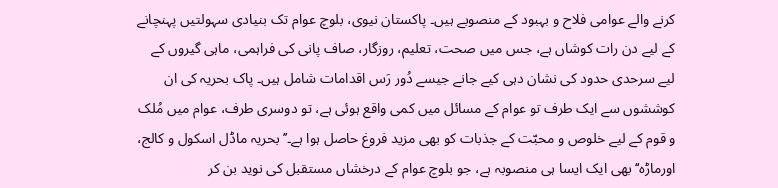کرنے والے عوامی فلاح و بہبود کے منصوبے ہیں۔ پاکستان نیوی، بلوچ عوام تک بنیادی سہولتیں پہنچانے کے لیے دن رات کوشاں ہے، جس میں صحت، تعلیم، روزگار، صاف پانی کی فراہمی، ماہی گیروں کے لیے سرحدی حدود کی نشان دہی کیے جانے جیسے دُور رَس اقدامات شامل ہیں۔ پاک بحریہ کی ان کوششوں سے ایک طرف تو عوام کے مسائل میں کمی واقع ہوئی ہے، تو دوسری طرف، عوام میں مُلک و قوم کے لیے خلوص و محبّت کے جذبات کو بھی مزید فروغ حاصل ہوا ہے۔’’ بحریہ ماڈل اسکول و کالج، اورماڑہ‘‘ بھی ایک ایسا ہی منصوبہ ہے، جو بلوچ عوام کے درخشاں مستقبل کی نوید بن کر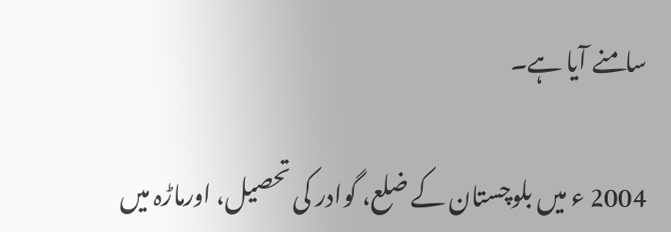سامنے آیا ہے۔

2004 ء میں بلوچستان کے ضلع، گوادر کی تحصیل، اورماڑہ میں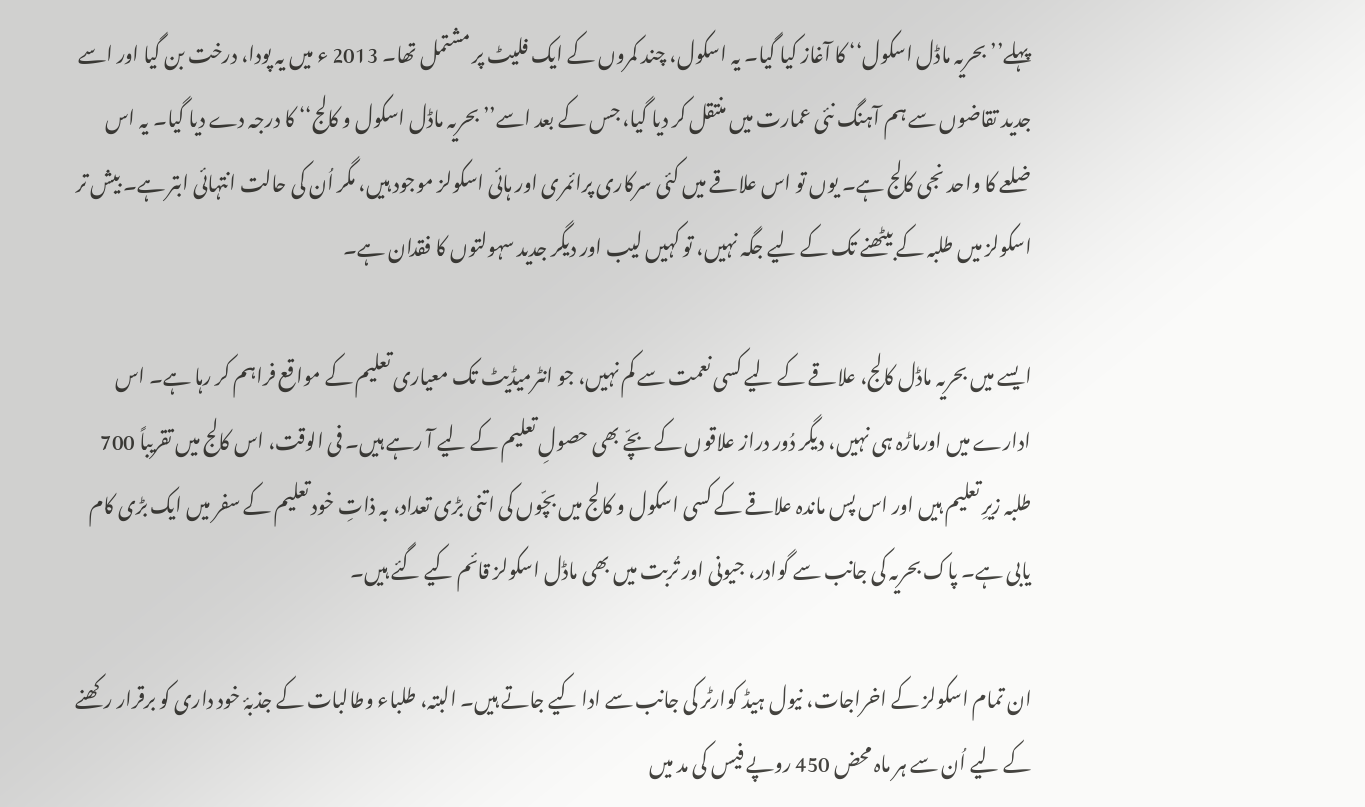پہلے’’ بحریہ ماڈل اسکول‘‘ کا آغاز کیا گیا۔ یہ اسکول، چند کمروں کے ایک فلیٹ پر مشتمل تھا۔ 2013 ء میں یہ پودا، درخت بن گیا اور اسے جدید تقاضوں سے ہم آہنگ نئی عمارت میں منتقل کر دیا گیا، جس کے بعد اسے’’ بحریہ ماڈل اسکول و کالج‘‘ کا درجہ دے دیا گیا۔ یہ اس ضلعے کا واحد نجی کالج ہے۔ یوں تو اس علاقے میں کئی سرکاری پرائمری اور ہائی اسکولز موجود ہیں، مگر اُن کی حالت انتہائی ابتر ہے۔ بیش تر اسکولز میں طلبہ کے بیٹھنے تک کے لیے جگہ نہیں، تو کہیں لیب اور دیگر جدید سہولتوں کا فقدان ہے۔

ایسے میں بحریہ ماڈل کالج، علاقے کے لیے کسی نعمت سے کم نہیں، جو انٹرمیڈیٹ تک معیاری تعلیم کے مواقع فراہم کر رہا ہے۔ اس ادارے میں اورماڑہ ہی نہیں، دیگر دُور دراز علاقوں کے بچّے بھی حصولِ تعلیم کے لیے آ رہے ہیں۔ فی الوقت، اس کالج میں تقریباً 700 طلبہ زیرِ تعلیم ہیں اور اس پس ماندہ علاقے کے کسی اسکول و کالج میں بچّوں کی اتنی بڑی تعداد، بہ ذاتِ خود تعلیم کے سفر میں ایک بڑی کام یابی ہے۔ پاک بحریہ کی جانب سے گوادر، جیونی اور تُربت میں بھی ماڈل اسکولز قائم کیے گئے ہیں۔

ان تمام اسکولز کے اخراجات، نیول ہیڈ کوارٹر کی جانب سے ادا کیے جاتے ہیں۔ البتہ، طلباء وطالبات کے جذبۂ خود داری کو برقرار رکھنے کے لیے اُن سے ہر ماہ محض 450 روپے فیس کی مد میں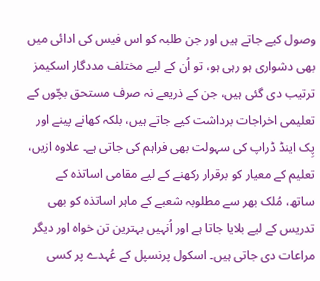وصول کیے جاتے ہیں اور جن طلبہ کو اس فیس کی ادائی میں بھی دشواری ہو رہی ہو، تو اُن کے لیے مختلف مددگار اسکیمز ترتیب دی گئی ہیں، جن کے ذریعے نہ صرف مستحق بچّوں کے تعلیمی اخراجات برداشت کیے جاتے ہیں، بلکہ کھانے پینے اور پِک اینڈ ڈراپ کی سہولت بھی فراہم کی جاتی ہے۔ علاوہ ازیں، تعلیم کے معیار کو برقرار رکھنے کے لیے مقامی اساتذہ کے ساتھ، مُلک بھر سے مطلوبہ شعبے کے ماہر اساتذہ کو بھی تدریس کے لیے بلایا جاتا ہے اور اُنہیں بہترین تن خواہ اور دیگر مراعات دی جاتی ہیں۔ اسکول پرنسپل کے عُہدے پر کسی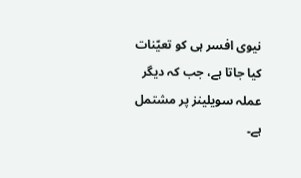نیوی افسر ہی کو تعیّنات کیا جاتا ہے، جب کہ دیگر عملہ سویلینز پر مشتمل ہے۔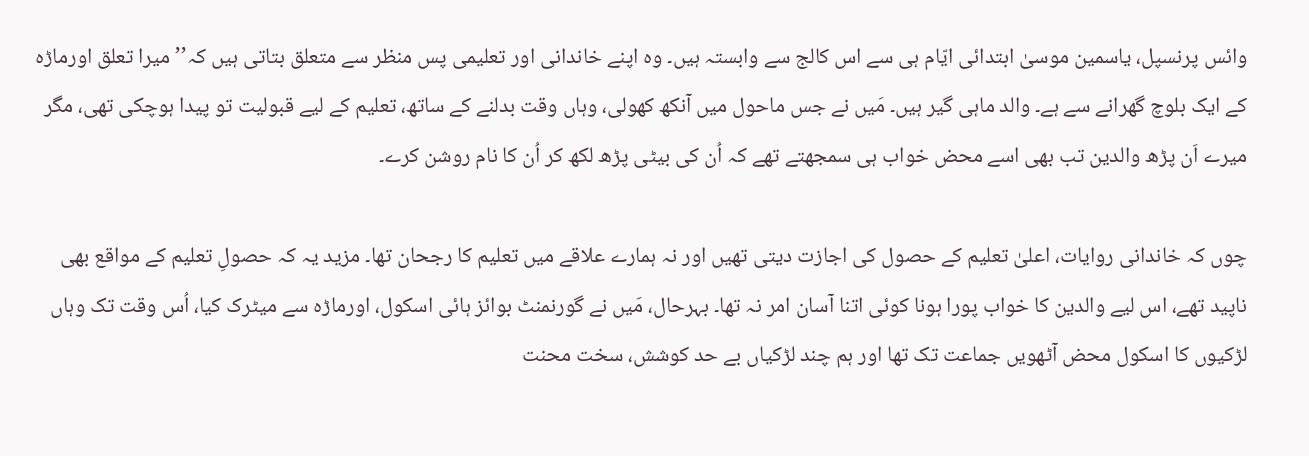وائس پرنسپل، یاسمین موسیٰ ابتدائی ایّام ہی سے اس کالج سے وابستہ ہیں۔ وہ اپنے خاندانی اور تعلیمی پس منظر سے متعلق بتاتی ہیں کہ’’ میرا تعلق اورماڑہ کے ایک بلوچ گھرانے سے ہے۔ والد ماہی گیر ہیں۔ مَیں نے جس ماحول میں آنکھ کھولی، وہاں وقت بدلنے کے ساتھ، تعلیم کے لیے قبولیت تو پیدا ہوچکی تھی، مگر میرے اَن پڑھ والدین تب بھی اسے محض خواب ہی سمجھتے تھے کہ اُن کی بیٹی پڑھ لکھ کر اُن کا نام روشن کرے۔

چوں کہ خاندانی روایات، اعلیٰ تعلیم کے حصول کی اجازت دیتی تھیں اور نہ ہمارے علاقے میں تعلیم کا رجحان تھا۔ مزید یہ کہ حصولِ تعلیم کے مواقع بھی ناپید تھے، اس لیے والدین کا خواب پورا ہونا کوئی اتنا آسان امر نہ تھا۔ بہرحال، مَیں نے گورنمنٹ بوائز ہائی اسکول، اورماڑہ سے میٹرک کیا، اُس وقت تک وہاں لڑکیوں کا اسکول محض آٹھویں جماعت تک تھا اور ہم چند لڑکیاں بے حد کوشش، سخت محنت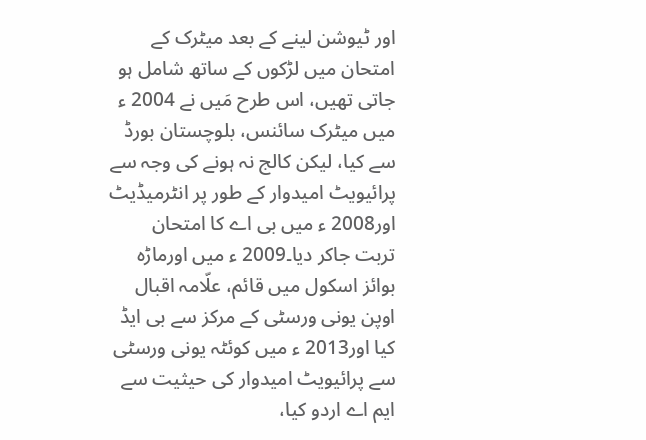اور ٹیوشن لینے کے بعد میٹرک کے امتحان میں لڑکوں کے ساتھ شامل ہو جاتی تھیں، اس طرح مَیں نے 2004 ء میں میٹرک سائنس، بلوچستان بورڈ سے کیا، لیکن کالج نہ ہونے کی وجہ سے پرائیویٹ امیدوار کے طور پر انٹرمیڈیٹ اور2008 ء میں بی اے کا امتحان تربت جاکر دیا۔2009 ء میں اورماڑہ بوائز اسکول میں قائم، علّامہ اقبال اوپن یونی ورسٹی کے مرکز سے بی ایڈ کیا اور2013 ء میں کوئٹہ یونی ورسٹی سے پرائیویٹ امیدوار کی حیثیت سے ایم اے اردو کیا،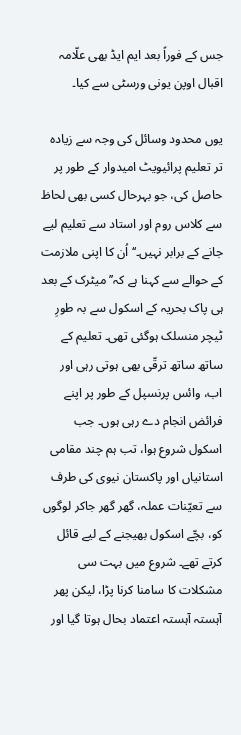جس کے فوراً بعد ایم ایڈ بھی علّامہ اقبال اوپن یونی ورسٹی سے کیا۔

یوں محدود وسائل کی وجہ سے زیادہ تر تعلیم پرائیویٹ امیدوار کے طور پر حاصل کی، جو بہرحال کسی بھی لحاظ سے کلاس روم اور استاد سے تعلیم لیے جانے کے برابر نہیں۔‘‘ اُن کا اپنی ملازمت کے حوالے سے کہنا ہے کہ’’ میٹرک کے بعد ہی پاک بحریہ کے اسکول سے بہ طورِ ٹیچر منسلک ہوگئی تھی۔ تعلیم کے ساتھ ساتھ ترقّی بھی ہوتی رہی اور اب، وائس پرنسپل کے طور پر اپنے فرائض انجام دے رہی ہوں۔ جب اسکول شروع ہوا، تب ہم چند مقامی استانیاں اور پاکستان نیوی کی طرف سے تعیّنات عملہ، گھر گھر جاکر لوگوں کو، بچّے اسکول بھیجنے کے لیے قائل کرتے تھے۔ شروع میں بہت سی مشکلات کا سامنا کرنا پڑا، لیکن پھر آہستہ آہستہ اعتماد بحال ہوتا گیا اور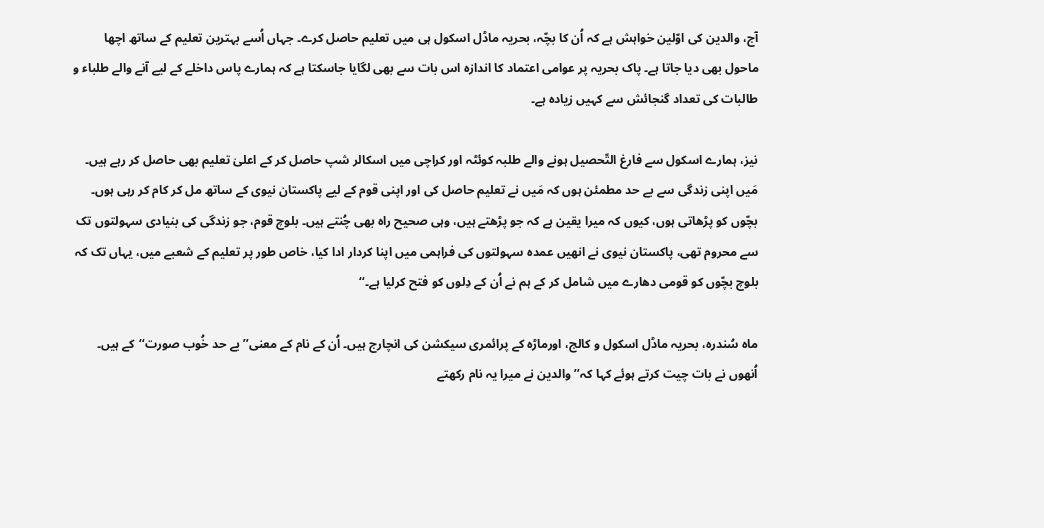آج، والدین کی اوّلین خواہش ہے کہ اُن کا بچّہ، بحریہ ماڈل اسکول ہی میں تعلیم حاصل کرے۔ جہاں اُسے بہترین تعلیم کے ساتھ اچھا ماحول بھی دیا جاتا ہے۔ پاک بحریہ پر عوامی اعتماد کا اندازہ اس بات سے بھی لگایا جاسکتا ہے کہ ہمارے پاس داخلے کے لیے آنے والے طلباء و طالبات کی تعداد گنجائش سے کہیں زیادہ ہے۔

نیز، ہمارے اسکول سے فارغ التّحصیل ہونے والے طلبہ کوئٹہ اور کراچی میں اسکالر شپ حاصل کر کے اعلیٰ تعلیم بھی حاصل کر رہے ہیں۔ مَیں اپنی زندگی سے بے حد مطمئن ہوں کہ مَیں نے تعلیم حاصل کی اور اپنی قوم کے لیے پاکستان نیوی کے ساتھ مل کر کام کر رہی ہوں۔ بچّوں کو پڑھاتی ہوں، کیوں کہ میرا یقین ہے کہ جو پڑھتے ہیں، وہی صحیح راہ بھی چُنتے ہیں۔ بلوچ قوم، جو زندگی کی بنیادی سہولتوں تک سے محروم تھی، پاکستان نیوی نے انھیں عمدہ سہولتوں کی فراہمی میں اپنا کردار ادا کیا، خاص طور پر تعلیم کے شعبے میں، یہاں تک کہ بلوچ بچّوں کو قومی دھارے میں شامل کر کے ہم نے اُن کے دِلوں کو فتح کرلیا ہے۔‘‘

ماہ سُندرہ، بحریہ ماڈل اسکول و کالج، اورماڑہ کے پرائمری سیکشن کی انچارج ہیں۔ اُن کے نام کے معنی’’ بے حد خُوب صورت‘‘کے ہیں۔ اُنھوں نے بات چیت کرتے ہوئے کہا کہ’’ والدین نے میرا یہ نام رکھتے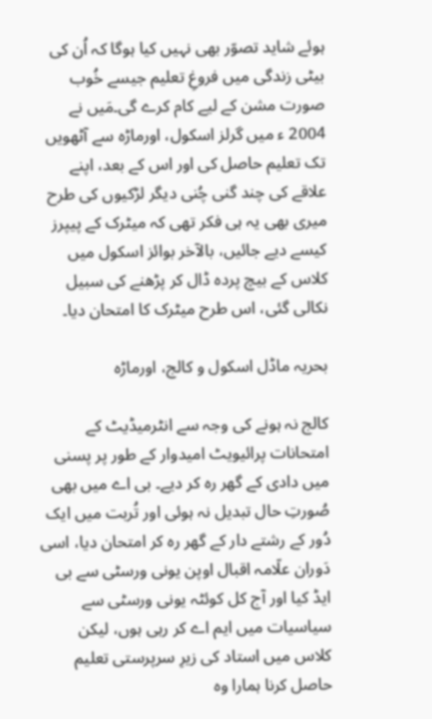ہوئے شاید تصوّر بھی نہیں کیا ہوگا کہ اُن کی بیٹی زندگی میں فروغِ تعلیم جیسے خُوب صورت مشن کے لیے کام کرے گی۔مَیں نے 2004 ء میں گرلز اسکول، اورماڑہ سے آٹھویں تک تعلیم حاصل کی اور اس کے بعد، اپنے علاقے کی چند گنی چُنی دیگر لڑکیوں کی طرح میری بھی یہ ہی فکر تھی کہ میٹرک کے پیپرز کیسے دیے جائیں، بالآخر بوائز اسکول میں کلاس کے بیچ پردہ ڈال کر پڑھنے کی سبیل نکالی گئی، اس طرح میٹرک کا امتحان دیا۔

بحریہ ماڈل اسکول و کالج، اورماڑہ

کالج نہ ہونے کی وجہ سے انٹرمیڈیٹ کے امتحانات پرائیویٹ امیدوار کے طور پر پسنی میں دادی کے گھر رہ کر دیے۔ بی اے میں بھی صُورتِ حال تبدیل نہ ہوئی اور تُربت میں ایک دُور کے رشتے دار کے گھر رہ کر امتحان دیا، اسی دَوران علّامہ اقبال اوپن یونی ورسٹی سے بی ایڈ کیا اور آج کل کوئٹہ یونی ورسٹی سے سیاسیات میں ایم اے کر رہی ہوں، لیکن کلاس میں استاد کی زیرِ سرپرستی تعلیم حاصل کرنا ہمارا وہ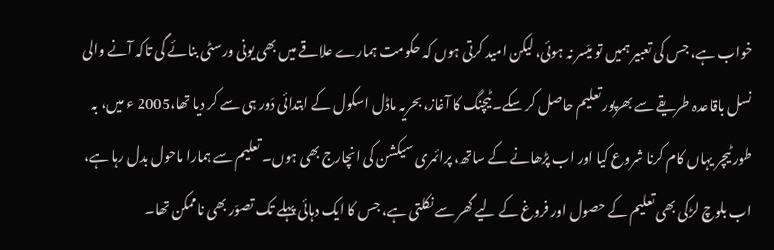خواب ہے، جس کی تعبیر ہمیں تو میّسر نہ ہوئی، لیکن امید کرتی ہوں کہ حکومت ہمارے علاقے میں بھی یونی ورسٹی بنائے گی تاکہ آنے والی نسل باقاعدہ طریقے سے بھرپور تعلیم حاصل کر سکے۔ ٹیچنگ کا آغاز، بحریہ ماڈل اسکول کے ابتدائی دَور ہی سے کر دیا تھا،2005 ء میں، بہ طور ٹیچر یہاں کام کرنا شروع کیا اور اب پڑھانے کے ساتھ، پرائمری سیکشن کی انچارج بھی ہوں۔ تعلیم سے ہمارا ماحول بدل رہا ہے، اب بلوچ لڑکی بھی تعلیم کے حصول اور فروغ کے لیے گھر سے نکلتی ہے، جس کا ایک دہائی پہلے تک تصوّر بھی ناممکن تھا۔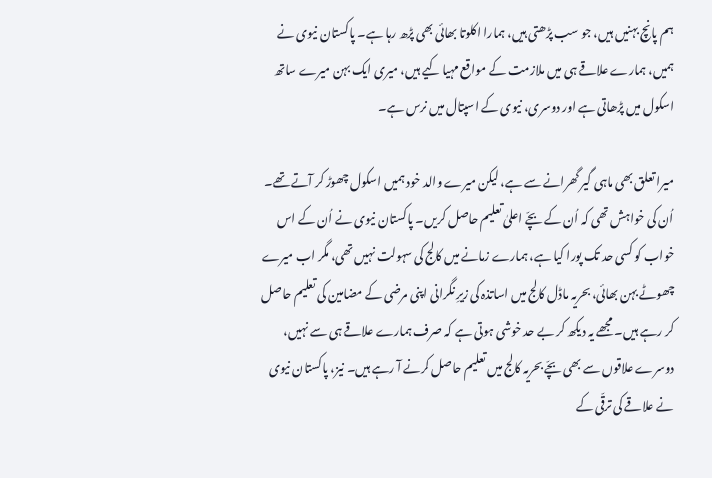ہم پانچ بہنیں ہیں، جو سب پڑھتی ہیں، ہمارا اکلوتا بھائی بھی پڑھ رہا ہے۔ پاکستان نیوی نے ہمیں، ہمارے علاقے ہی میں ملازمت کے مواقع مہیا کیے ہیں، میری ایک بہن میرے ساتھ اسکول میں پڑھاتی ہے اور دوسری، نیوی کے اسپتال میں نرس ہے۔

میرا تعلق بھی ماہی گیر گھرانے سے ہے، لیکن میرے والد خود ہمیں اسکول چھوڑ کر آتے تھے۔ اُن کی خواہش تھی کہ اُن کے بچّے اعلیٰ تعلیم حاصل کریں۔ پاکستان نیوی نے اُن کے اس خواب کو کسی حد تک پورا کیا ہے، ہمارے زمانے میں کالج کی سہولت نہیں تھی، مگر اب میرے چھوٹے بہن بھائی، بحریہ ماڈل کالج میں اساتذہ کی زیرِ نگرانی اپنی مرضی کے مضامین کی تعلیم حاصل کر رہے ہیں۔ مجھے یہ دیکھ کر بے حد خوشی ہوتی ہے کہ صرف ہمارے علاقے ہی سے نہیں، دوسرے علاقوں سے بھی بچّے بحریہ کالج میں تعلیم حاصل کرنے آ رہے ہیں۔ نیز، پاکستان نیوی نے علاقے کی ترقّی کے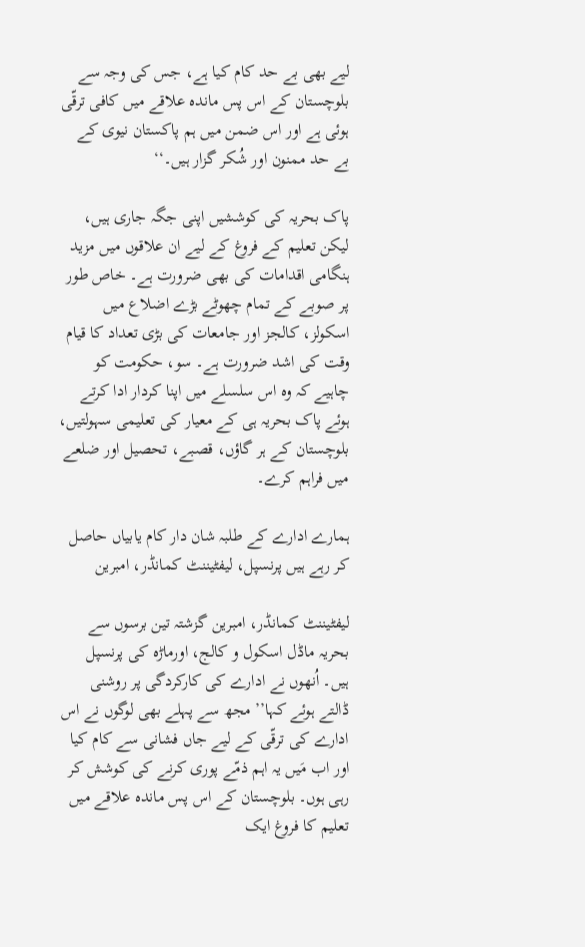لیے بھی بے حد کام کیا ہے، جس کی وجہ سے بلوچستان کے اس پس ماندہ علاقے میں کافی ترقّی ہوئی ہے اور اس ضمن میں ہم پاکستان نیوی کے بے حد ممنون اور شُکر گزار ہیں۔‘‘

پاک بحریہ کی کوششیں اپنی جگہ جاری ہیں، لیکن تعلیم کے فروغ کے لیے ان علاقوں میں مزید ہنگامی اقدامات کی بھی ضرورت ہے۔ خاص طور پر صوبے کے تمام چھوٹے بڑے اضلاع میں اسکولز، کالجز اور جامعات کی بڑی تعداد کا قیام وقت کی اشد ضرورت ہے۔ سو، حکومت کو چاہیے کہ وہ اس سلسلے میں اپنا کردار ادا کرتے ہوئے پاک بحریہ ہی کے معیار کی تعلیمی سہولتیں، بلوچستان کے ہر گاؤں، قصبے، تحصیل اور ضلعے میں فراہم کرے۔

ہمارے ادارے کے طلبہ شان دار کام یابیاں حاصل کر رہے ہیں پرنسپل، لیفٹیننٹ کمانڈر، امبرین

لیفٹیننٹ کمانڈر، امبرین گزشتہ تین برسوں سے بحریہ ماڈل اسکول و کالج، اورماڑہ کی پرنسپل ہیں۔ اُنھوں نے ادارے کی کارکردگی پر روشنی ڈالتے ہوئے کہا’’ مجھ سے پہلے بھی لوگوں نے اس ادارے کی ترقّی کے لیے جاں فشانی سے کام کیا اور اب مَیں یہ اہم ذمّے پوری کرنے کی کوشش کر رہی ہوں۔ بلوچستان کے اس پس ماندہ علاقے میں تعلیم کا فروغ ایک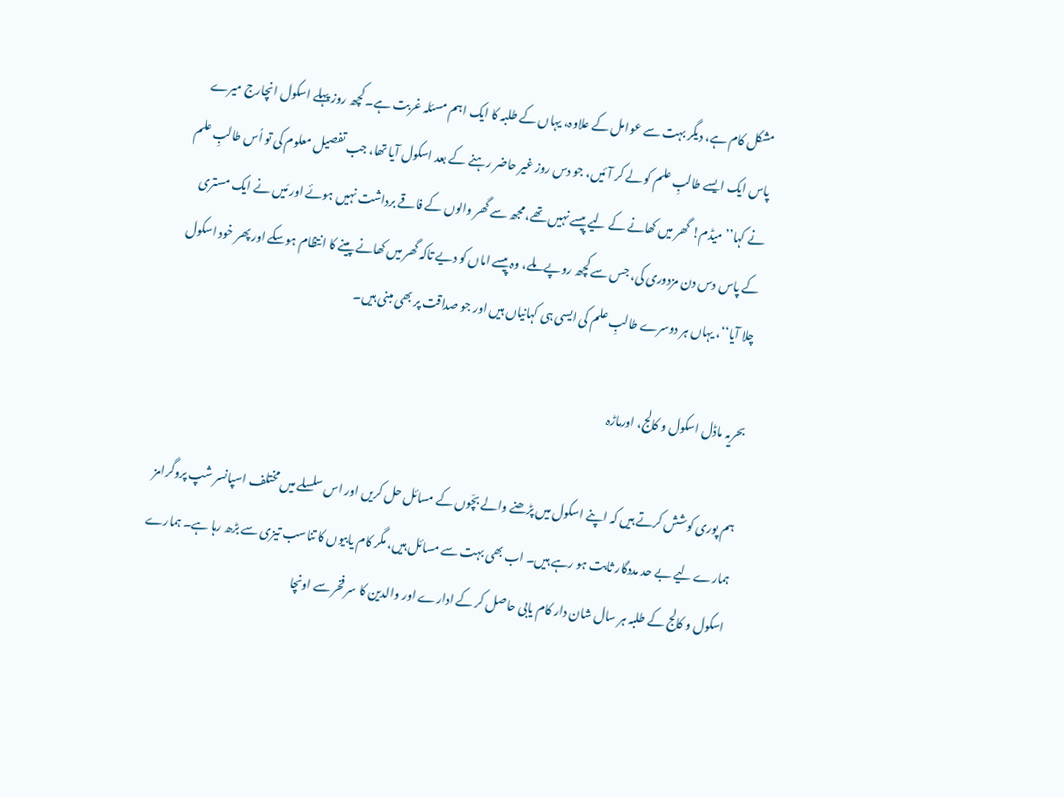مشکل کام ہے، دیگر بہت سے عوامل کے علاوہ، یہاں کے طلبہ کا ایک اہم مسئلہ غربت ہے۔ کچھ روز پہلے اسکول انچارج میرے پاس ایک ایسے طالبِ علم کو لے کر آئیں، جو دس روز غیر حاضر رہنے کے بعد اسکول آیا تھا، جب تفصیل معلوم کی تو اُس طالبِ علم نے کہا’’ میڈم! گھر میں کھانے کے لیے پیسے نہیں تھے، مجھ سے گھر والوں کے فاقے برداشت نہیں ہوئے اور مَیں نے ایک مستری کے پاس دس دن مزدوری کی، جس سے کچھ روپے ملے، وہ پیسے اماں کو دیے تاکہ گھر میں کھانے پینے کا انتظام ہوسکے اور پھر خود اسکول چلا آیا‘‘، یہاں ہر دوسرے طالبِ علم کی ایسی ہی کہانیاں ہیں اور جو صداقت پر بھی مبنی ہیں۔

بحریہ ماڈل اسکول و کالج، اورماڑہ

ہم پوری کوشش کرتے ہیں کہ اپنے اسکول میں پڑھنے والے بچّوں کے مسائل حل کریں اور اس سلسلے میں مختلف اسپانسر شپ پروگرامز ہمارے لیے بے حد مددگار ثابت ہو رہے ہیں۔ اب بھی بہت سے مسائل ہیں، مگر کام یابیوں کا تناسب تیزی سے بڑھ رہا ہے۔ ہمارے اسکول و کالج کے طلبہ ہر سال شان دار کام یابی حاصل کر کے ادارے اور والدین کا سر فخر سے اونچا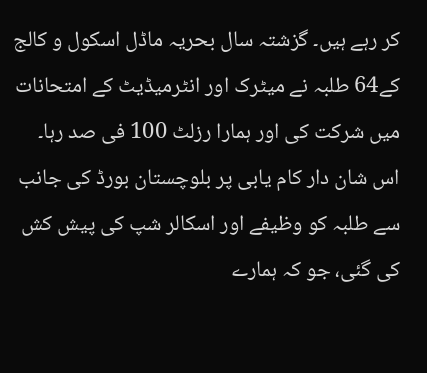کر رہے ہیں۔ گزشتہ سال بحریہ ماڈل اسکول و کالج کے64 طلبہ نے میٹرک اور انٹرمیڈیٹ کے امتحانات میں شرکت کی اور ہمارا رزلٹ 100 فی صد رہا۔ اس شان دار کام یابی پر بلوچستان بورڈ کی جانب سے طلبہ کو وظیفے اور اسکالر شپ کی پیش کش کی گئی، جو کہ ہمارے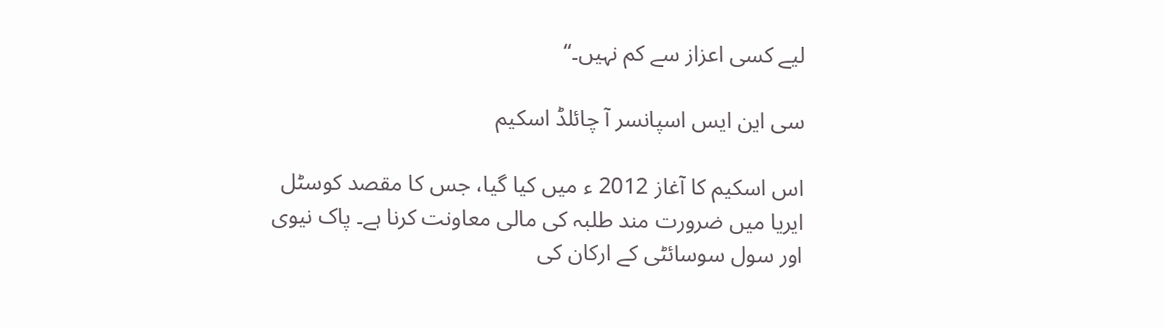لیے کسی اعزاز سے کم نہیں۔‘‘

سی این ایس اسپانسر آ چائلڈ اسکیم

اس اسکیم کا آغاز 2012 ء میں کیا گیا، جس کا مقصد کوسٹل ایریا میں ضرورت مند طلبہ کی مالی معاونت کرنا ہے۔ پاک نیوی اور سول سوسائٹی کے ارکان کی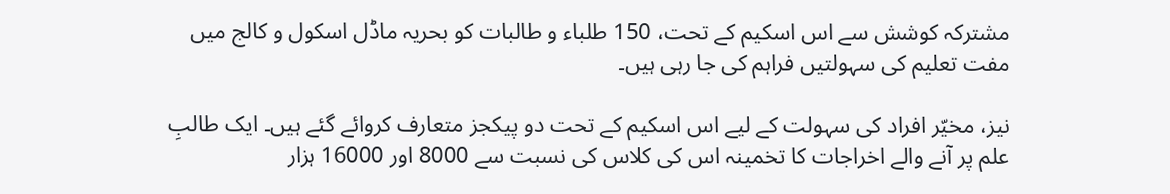مشترکہ کوشش سے اس اسکیم کے تحت، 150 طلباء و طالبات کو بحریہ ماڈل اسکول و کالج میں مفت تعلیم کی سہولتیں فراہم کی جا رہی ہیں۔

نیز، مخیّر افراد کی سہولت کے لیے اس اسکیم کے تحت دو پیکجز متعارف کروائے گئے ہیں۔ ایک طالبِ علم پر آنے والے اخراجات کا تخمینہ اس کی کلاس کی نسبت سے 8000 اور 16000 ہزار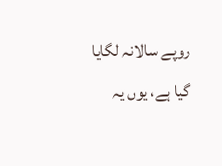روپے سالانہ لگایا گیا ہے، یوں یہ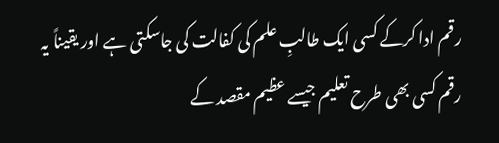رقم ادا کرکے کسی ایک طالبِ علم کی کفالت کی جاسکتی ہے اور یقیناً یہ رقم کسی بھی طرح تعلیم جیسے عظیم مقصد کے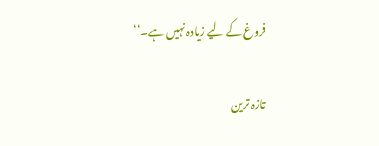فروغ کے لیے زیادہ نہیں ہے۔‘‘

تازہ ترین